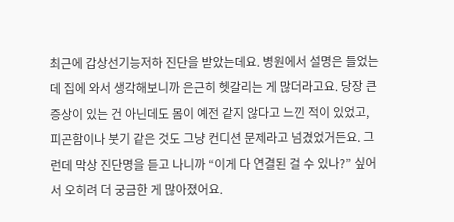최근에 갑상선기능저하 진단을 받았는데요. 병원에서 설명은 들었는데 집에 와서 생각해보니까 은근히 헷갈리는 게 많더라고요. 당장 큰 증상이 있는 건 아닌데도 몸이 예전 같지 않다고 느낀 적이 있었고, 피곤함이나 붓기 같은 것도 그냥 컨디션 문제라고 넘겼었거든요. 그런데 막상 진단명을 듣고 나니까 “이게 다 연결된 걸 수 있나?” 싶어서 오히려 더 궁금한 게 많아졌어요.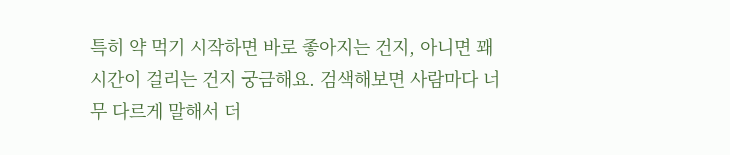특히 약 먹기 시작하면 바로 좋아지는 건지, 아니면 꽤 시간이 걸리는 건지 궁금해요. 검색해보면 사람마다 너무 다르게 말해서 더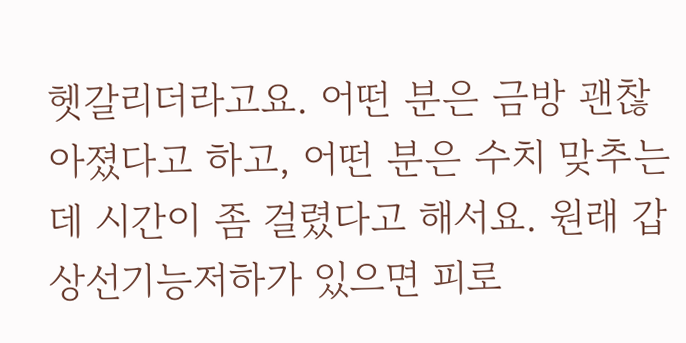헷갈리더라고요. 어떤 분은 금방 괜찮아졌다고 하고, 어떤 분은 수치 맞추는 데 시간이 좀 걸렸다고 해서요. 원래 갑상선기능저하가 있으면 피로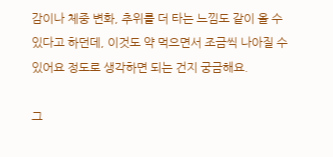감이나 체중 변화, 추위를 더 타는 느낌도 같이 올 수 있다고 하던데, 이것도 약 먹으면서 조금씩 나아질 수 있어요 정도로 생각하면 되는 건지 궁금해요.

그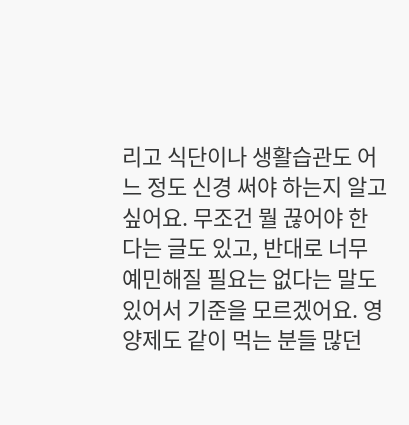리고 식단이나 생활습관도 어느 정도 신경 써야 하는지 알고 싶어요. 무조건 뭘 끊어야 한다는 글도 있고, 반대로 너무 예민해질 필요는 없다는 말도 있어서 기준을 모르겠어요. 영양제도 같이 먹는 분들 많던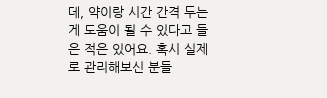데, 약이랑 시간 간격 두는 게 도움이 될 수 있다고 들은 적은 있어요. 혹시 실제로 관리해보신 분들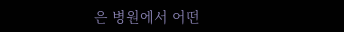은 병원에서 어떤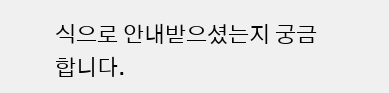식으로 안내받으셨는지 궁금합니다.